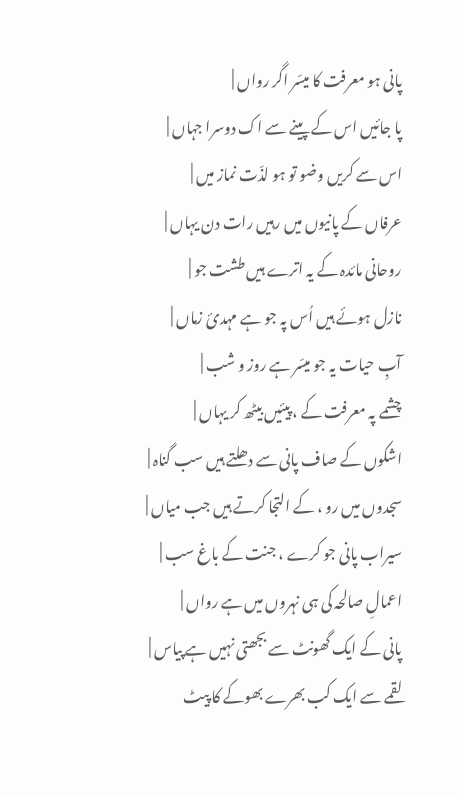پانی ہو معرفت کا میسّر اگر رواں |
پا جائیں اس کے پینے سے اک دوسرا جہاں |
اس سے کریں وضو تو ہو لذّت نماز میں |
عرفاں کے پانیوں میں رہیں رات دن یہاں |
روحانی مائدہ کے یہ اترے ہیں طشت جو |
نازل ہوئے ہیں اُس پہ جو ہے مہدئ زماں |
آبِ حیات یہ جو میسّر ہے روز و شب |
چشمے پہ معرفت کے ، پیئیں بیٹھ کر یہاں |
اشکوں کے صاف پانی سے دھلتے ہیں سب گناہ |
سجدوں میں رو ، کے التجا کرتے ہیں جب میاں |
سیراب پانی جو کرے ، جنت کے باغ سب |
اعمالِ صالحہ کی ہی نہروں میں ہے رواں |
پانی کے ایک گھونٹ سے بجھتی نہیں ہے پیاس |
لقمے سے ایک کب بھرے بھوکے کا پیٹ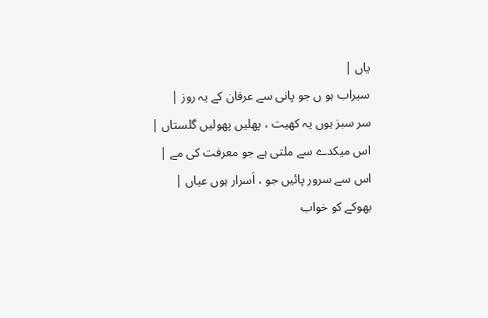یاں |
سیراب ہو ں جو پانی سے عرفان کے یہ روز |
سر سبز ہوں یہ کھیت ، پھلیں پھولیں گلستاں |
اس میکدے سے ملتی ہے جو معرفت کی مے |
اس سے سرور پائیں جو ، اَسرار ہوں عیاں |
بھوکے کو خواب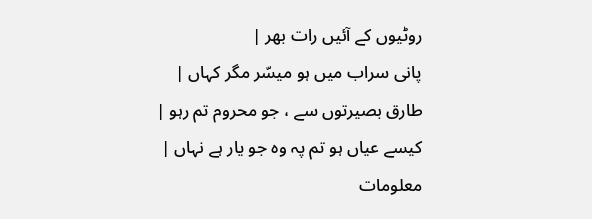روٹیوں کے آئیں رات بھر |
پانی سراب میں ہو میسّر مگر کہاں |
طارق بصیرتوں سے ، جو محروم تم رہو |
کیسے عیاں ہو تم پہ وہ جو یار ہے نہاں |
معلومات